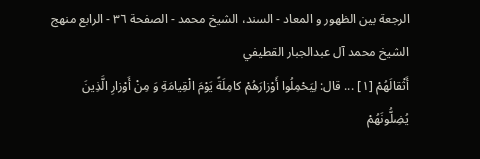الرجعة بين الظهور و المعاد - السند، الشيخ محمد - الصفحة ٣٦ - الرابع منهج الشيخ محمد آل عبدالجبار القطيفي
أَثْقالَهُمْ [١] ... قال: لِيَحْمِلُوا أَوْزارَهُمْ كامِلَةً يَوْمَ الْقِيامَةِ وَ مِنْ أَوْزارِ الَّذِينَ يُضِلُّونَهُمْ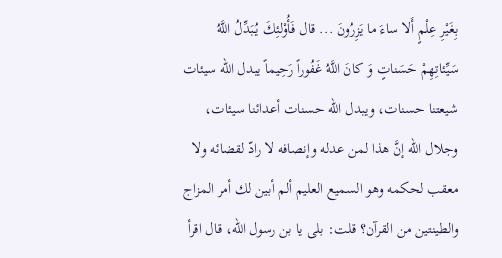بِغَيْرِ عِلْمٍ أَلا ساءَ ما يَزِرُونَ ... قال فَأُوْلئِكَ يُبَدِّلُ اللَّهُ سَيِّئاتِهِمْ حَسَناتٍ وَ كانَ اللَّهُ غَفُوراً رَحِيماً يبدل الله سيئات شيعتنا حسنات، ويبدل الله حسنات أعدائنا سيئات، وجلال الله إنَّ هذا لمن عدله وإنصافه لا رادّ لقضائه ولا معقب لحكمه وهو السميع العليم ألم أبين لك أمر المزاج والطينتين من القرآن؟ قلت: بلى يا بن رسول الله، قال اقرأ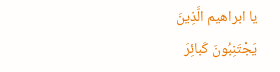يا ابراهيم الَّذِينَ يَجْتَنِبُونَ كَبائِرَ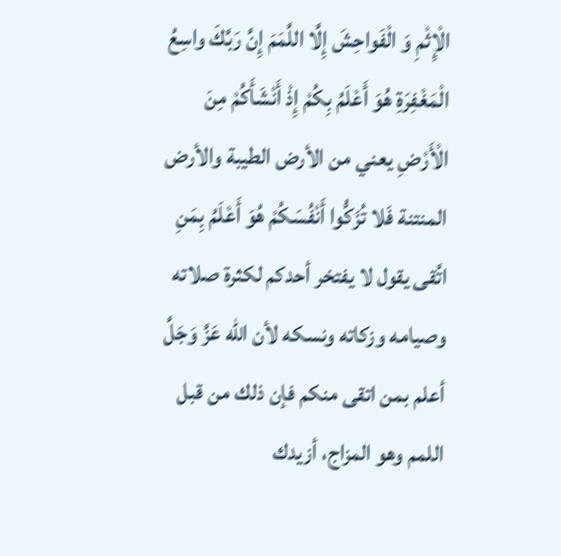الْإِثْمِ وَ الْفَواحِشَ إِلَّا اللَّمَمَ إِنَّ رَبَّكَ واسِعُ الْمَغْفِرَةِ هُوَ أَعْلَمُ بِكُمْ إِذْ أَنْشَأَكُمْ مِنَ الْأَرْضِ يعني من الأرض الطيبة والأرض المنتنة فَلا تُزَكُّوا أَنْفُسَكُمْ هُوَ أَعْلَمُ بِمَنِ اتَّقى يقول لا يفتخر أحدكم لكثرة صلاته وصيامه وزكاته ونسكه لأن الله عَزَّ وَجَلَّ أعلم بمن اتقى منكم فإن ذلك من قبل اللمم وهو المزاج، أزيدك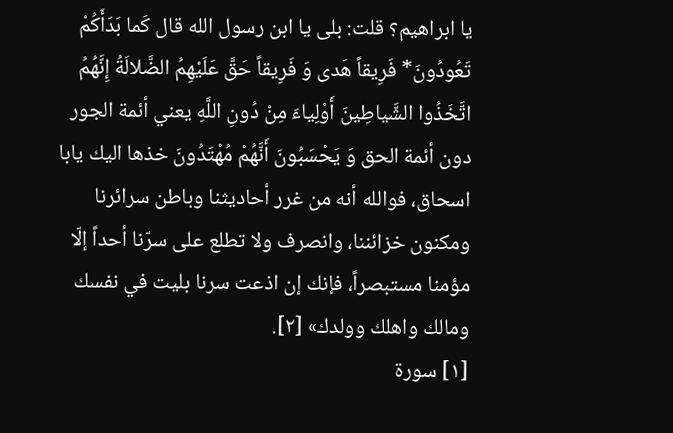يا ابراهيم؟ قلت: بلى يا ابن رسول الله قال كَما بَدَأَكُمْ تَعُودُونَ* فَرِيقاً هَدى وَ فَرِيقاً حَقَّ عَلَيْهِمُ الضَّلالَةُ إِنَّهُمُ اتَّخَذُوا الشَّياطِينَ أَوْلِياءَ مِنْ دُونِ اللَّهِ يعني أئمة الجور دون أئمة الحق وَ يَحْسَبُونَ أَنَّهُمْ مُهْتَدُونَ خذها اليك يابا اسحاق، فوالله أنه من غرر أحاديثنا وباطن سرائرنا ومكنون خزائننا، وانصرف ولا تطلع على سرّنا أحداً إلّا مؤمنا مستبصراً، فإنك إن اذعت سرنا بليت في نفسك ومالك واهلك وولدك» [٢].
[١] سورة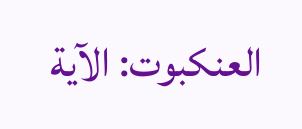العنكبوت: الآية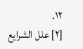١٢.
[٢] علل الشرايع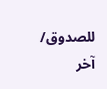للصدوق/ آخر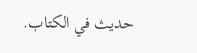حديث في الكتاب.